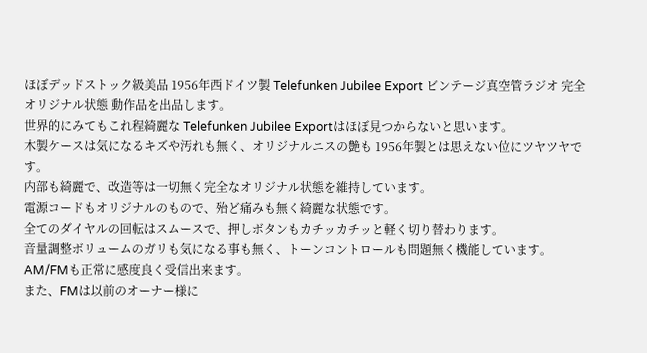ほぼデッドストック級美品 1956年西ドイツ製 Telefunken Jubilee Export ビンテージ真空管ラジオ 完全オリジナル状態 動作品を出品します。
世界的にみてもこれ程綺麗な Telefunken Jubilee Exportはほぼ見つからないと思います。
木製ケースは気になるキズや汚れも無く、オリジナルニスの艶も 1956年製とは思えない位にツヤツヤです。
内部も綺麗で、改造等は一切無く完全なオリジナル状態を維持しています。
電源コードもオリジナルのもので、殆ど痛みも無く綺麗な状態です。
全てのダイヤルの回転はスムースで、押しボタンもカチッカチッと軽く切り替わります。
音量調整ボリュームのガリも気になる事も無く、トーンコントロールも問題無く機能しています。
AM/FMも正常に感度良く受信出来ます。
また、FMは以前のオーナー様に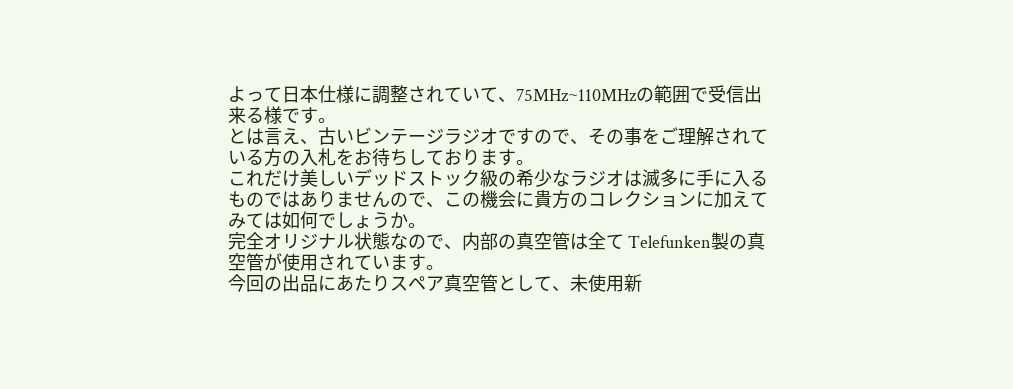よって日本仕様に調整されていて、75MHz~110MHzの範囲で受信出来る様です。
とは言え、古いビンテージラジオですので、その事をご理解されている方の入札をお待ちしております。
これだけ美しいデッドストック級の希少なラジオは滅多に手に入るものではありませんので、この機会に貴方のコレクションに加えてみては如何でしょうか。
完全オリジナル状態なので、内部の真空管は全て Telefunken製の真空管が使用されています。
今回の出品にあたりスペア真空管として、未使用新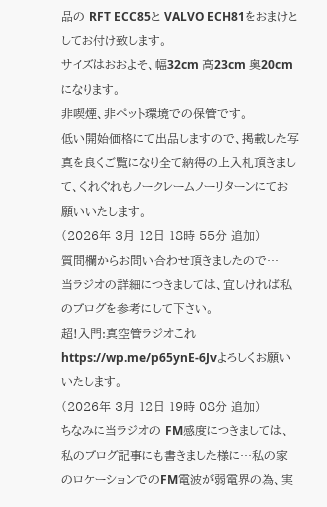品の RFT ECC85と VALVO ECH81をおまけとしてお付け致します。
サイズはおおよそ、幅32cm 高23cm 奥20cm になります。
非喫煙、非ペット環境での保管です。
低い開始価格にて出品しますので、掲載した写真を良くご覧になり全て納得の上入札頂きまして、くれぐれもノークレームノーリターンにてお願いいたします。
(2026年 3月 12日 18時 55分 追加)
質問欄からお問い合わせ頂きましたので…
当ラジオの詳細につきましては、宜しければ私のブログを参考にして下さい。
超!入門:真空管ラジオこれ
https://wp.me/p65ynE-6Jvよろしくお願いいたします。
(2026年 3月 12日 19時 08分 追加)
ちなみに当ラジオの FM感度につきましては、私のブログ記事にも書きました様に…私の家のロケーションでのFM電波が弱電界の為、実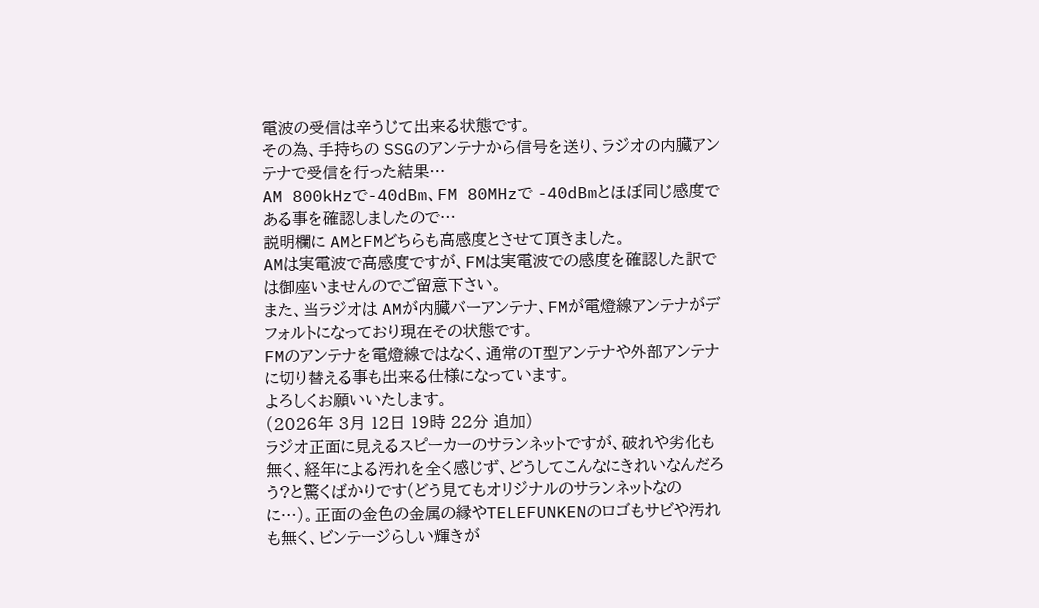電波の受信は辛うじて出来る状態です。
その為、手持ちの SSGのアンテナから信号を送り、ラジオの内臓アンテナで受信を行った結果…
AM 800kHzで-40dBm、FM 80MHzで -40dBmとほぼ同じ感度である事を確認しましたので…
説明欄に AMとFMどちらも高感度とさせて頂きました。
AMは実電波で高感度ですが、FMは実電波での感度を確認した訳では御座いませんのでご留意下さい。
また、当ラジオは AMが内臓バーアンテナ、FMが電燈線アンテナがデフォルトになっており現在その状態です。
FMのアンテナを電燈線ではなく、通常のT型アンテナや外部アンテナに切り替える事も出来る仕様になっています。
よろしくお願いいたします。
(2026年 3月 12日 19時 22分 追加)
ラジオ正面に見えるスピーカーのサランネットですが、破れや劣化も無く、経年による汚れを全く感じず、どうしてこんなにきれいなんだろう?と驚くばかりです(どう見てもオリジナルのサランネットなのに…)。正面の金色の金属の縁やTELEFUNKENのロゴもサビや汚れも無く、ビンテージらしい輝きが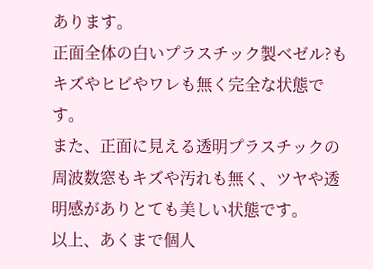あります。
正面全体の白いプラスチック製ベゼル?もキズやヒビやワレも無く完全な状態です。
また、正面に見える透明プラスチックの周波数窓もキズや汚れも無く、ツヤや透明感がありとても美しい状態です。
以上、あくまで個人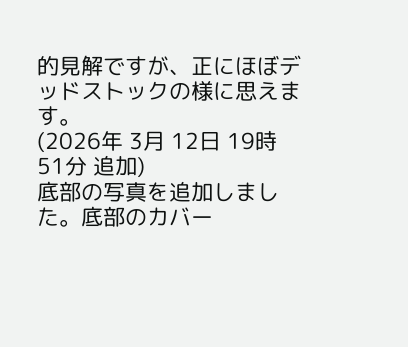的見解ですが、正にほぼデッドストックの様に思えます。
(2026年 3月 12日 19時 51分 追加)
底部の写真を追加しました。底部のカバー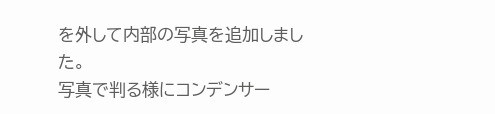を外して内部の写真を追加しました。
写真で判る様にコンデンサー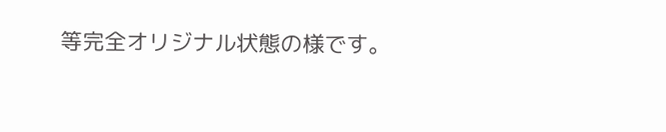等完全オリジナル状態の様です。